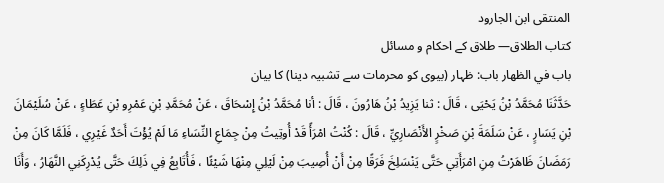المنتقى ابن الجارود
كتاب الطلاق— طلاق کے احکام و مسائل
باب في الظهار باب: ظہار (بیوی کو محرمات سے تشبیہ دینا) کا بیان
حَدَّثَنَا مُحَمَّدُ بْنُ يَحْيَى ، قَالَ : ثنا يَزِيدُ بْنُ هَارُونَ ، قَالَ : أنا مُحَمَّدُ بْنُ إِسْحَاقَ ، عَنْ مُحَمَّدِ بْنِ عَمْرِو بْنِ عَطَاءٍ ، عَنْ سُلَيْمَانَ بْنِ يَسَارٍ ، عَنْ سَلَمَةَ بْنِ صَخْرٍ الأَنْصَارِيِّ ، قَالَ : كُنْتُ امْرَأً قَدْ أُوتِيتُ مِنْ جِمَاعِ النِّسَاءِ مَا لَمْ يُؤْتَ أَحَدٌ غَيْرِي ، فَلَمَّا كَانَ مِنْ رَمَضَانَ ظَاهَرْتُ مِنِ امْرَأَتِي حَتَّى يَنْسَلِخَ فَرَقًا مِنْ أَنْ أُصِيبَ مِنْ لَيْلِي مِنْهَا شَيْئًا ، فَأُتَابِعُ فِي ذَلِكَ حَتَّى يُدْرِكَنِي النَّهَارُ ، وَأَنَا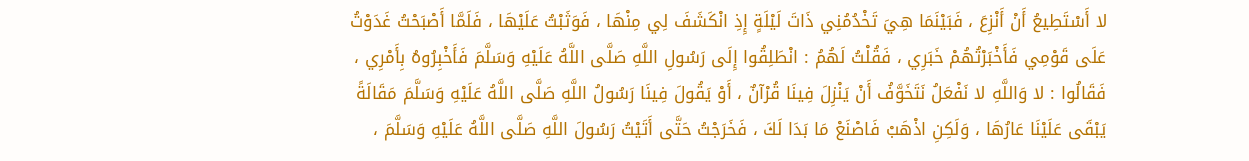لا أَسْتَطِيعُ أَنْ أَنْزِعَ ، فَبَيْنَمَا هِيَ تَخْدُمُنِي ذَاتَ لَيْلَةٍ إِذِ انْكَشَفَ لِي مِنْهَا ، فَوَثَبْتُ عَلَيْهَا ، فَلَمَّا أَصْبَحْتُ غَدَوْتُ عَلَى قَوْمِي فَأَخْبَرْتُهُمْ خَبَرِي ، فَقُلْتُ لَهُمُ : انْطَلِقُوا إِلَى رَسُولِ اللَّهِ صَلَّى اللَّهُ عَلَيْهِ وَسَلَّمَ فَأَخْبِرُوهُ بِأَمْرِي ، فَقَالُوا : لا وَاللَّهِ لا نَفْعَلُ نَتَخَوَّفُ أَنْ يَنْزِلَ فِينَا قُرْآنٌ ، أَوْ يَقُولَ فِينَا رَسُولُ اللَّهِ صَلَّى اللَّهُ عَلَيْهِ وَسَلَّمَ مَقَالَةً يَبْقَى عَلَيْنَا عَارُهَا ، وَلَكِنِ اذْهَبْ فَاصْنَعْ مَا بَدَا لَكَ ، فَخَرَجْتُ حَتَّى أَتَيْتُ رَسُولَ اللَّهِ صَلَّى اللَّهُ عَلَيْهِ وَسَلَّمَ ،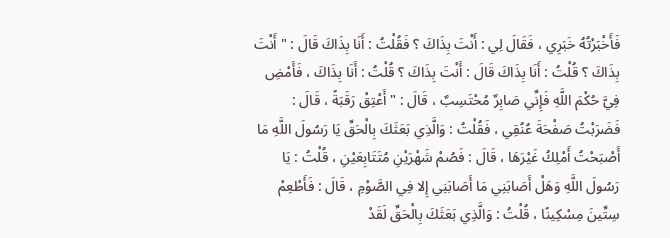فَأَخْبَرْتُهُ خَبَرِي ، فَقَالَ لِي : أَنْتَ بِذَاكَ ؟ فَقُلْتُ : أَنَا بِذَاكَ قَالَ : " أَنْتَ بِذَاكَ ؟ قُلْتُ : أَنَا بِذَاكَ قَالَ : أَنْتَ بِذَاكَ ؟ قُلْتُ : أَنَا بِذَاكَ ، فَأَمْضِ فِيَّ حُكْمَ اللَّهِ فَإِنِّي صَابِرٌ مُحْتَسِبٌ ، قَالَ : " أَعْتِقْ رَقَبَةً ، قَالَ : فَضَرَبْتُ صَفْحَةَ عُنُقِي ، فَقُلْتُ : وَالَّذِي بَعَثَكَ بِالْحَقِّ يَا رَسُولَ اللَّهِ مَا أَصْبَحْتُ أَمْلِكُ غَيْرَهَا ، قَالَ : فَصُمْ شَهْرَيْنِ مُتَتَابِعَيْنِ ، قُلْتُ : يَا رَسُولَ اللَّهِ وَهَلْ أَصَابَنِي مَا أَصَابَنِي إِلا فِي الصَّوْمِ ، قَالَ : فَأَطْعِمْ سِتِّينَ مِسْكِينًا ، قُلْتُ : وَالَّذِي بَعَثَكَ بِالْحَقِّ لَقَدْ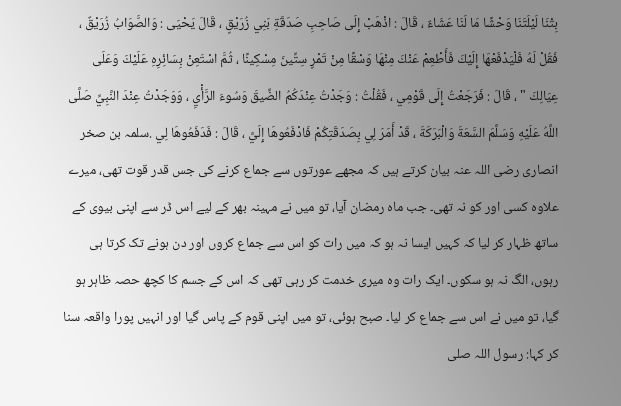بِتْنَا لَيْلَتَنَا وَحْشًا مَا لَنَا عَشَاءٌ ، قَالَ : اذْهَبْ إِلَى صَاحِبِ صَدَقَةِ بَنِي زُرَيْقٍ ، قَالَ يَحْيَى : وَالصَّوَابُ زُرَيْقٌ ، فَقُلْ لَهُ فَلْيَدْفَعْهَا إِلَيْكَ فَأَطْعِمْ عَنْكَ مِنْهَا وَسْقًا مِنْ تَمْرٍ سِتِّينَ مِسْكِينًا ، ثُمَّ اسْتَعِنْ بِسَائِرِهِ عَلَيْكَ وَعَلَى عِيَالِكَ " ، قَالَ : فَرَجَعْتُ إِلَى قَوْمِي ، فَقُلْتُ : وَجَدْتُ عِنْدَكُمُ الضِّيقَ وَسُوءَ الرَّأْيِ ، وَوَجَدْتُ عِنْدَ النَّبِيِّ صَلَّى اللَّهُ عَلَيْهِ وَسَلَّمَ السَّعَةَ وَالْبَرَكَةَ ، قَدْ أَمَرَ لِي بِصَدَقَتِكُمْ فَادْفَعُوهَا إِلَيَّ ، قَالَ : فَدَفَعُوهَا لِي .سلمہ بن صخر انصاری رضی اللہ عنہ بیان کرتے ہیں کہ مجھے عورتوں سے جماع کرنے کی جس قدر قوت تھی، میرے علاوہ کسی اور کو نہ تھی۔ جب ماہ رمضان آیا، تو میں نے مہینہ بھر کے لیے اس ڈر سے اپنی بیوی کے ساتھ ظہار کر لیا کہ کہیں ایسا نہ ہو کہ میں رات کو اس سے جماع کروں اور دن ہونے تک کرتا ہی رہوں، الگ نہ ہو سکوں۔ ایک رات وہ میری خدمت کر رہی تھی کہ اس کے جسم کا کچھ حصہ ظاہر ہو گیا، تو میں نے اس سے جماع کر لیا۔ صبح ہوئی، تو میں اپنی قوم کے پاس گیا اور انہیں پورا واقعہ سنا کر کہا: رسول اللہ صلی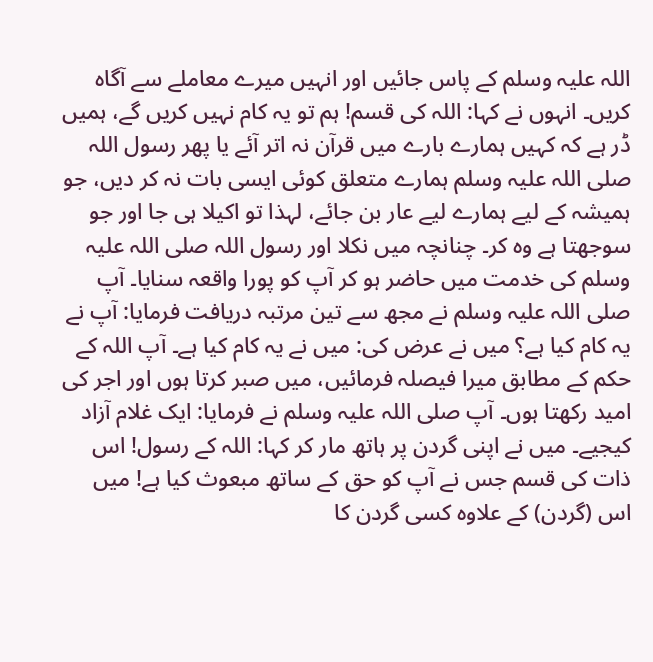اللہ علیہ وسلم کے پاس جائیں اور انہیں میرے معاملے سے آگاہ کریں۔ انہوں نے کہا: اللہ کی قسم! ہم تو یہ کام نہیں کریں گے، ہمیں ڈر ہے کہ کہیں ہمارے بارے میں قرآن نہ اتر آئے یا پھر رسول اللہ صلی اللہ علیہ وسلم ہمارے متعلق کوئی ایسی بات نہ کر دیں، جو ہمیشہ کے لیے ہمارے لیے عار بن جائے، لہذا تو اکیلا ہی جا اور جو سوجھتا ہے وہ کر۔ چنانچہ میں نکلا اور رسول اللہ صلی اللہ علیہ وسلم کی خدمت میں حاضر ہو کر آپ کو پورا واقعہ سنایا۔ آپ صلی اللہ علیہ وسلم نے مجھ سے تین مرتبہ دریافت فرمایا: آپ نے یہ کام کیا ہے؟ میں نے عرض کی: میں نے یہ کام کیا ہے۔ آپ اللہ کے حکم کے مطابق میرا فیصلہ فرمائیں، میں صبر کرتا ہوں اور اجر کی امید رکھتا ہوں۔ آپ صلی اللہ علیہ وسلم نے فرمایا: ایک غلام آزاد کیجیے۔ میں نے اپنی گردن پر ہاتھ مار کر کہا: اللہ کے رسول! اس ذات کی قسم جس نے آپ کو حق کے ساتھ مبعوث کیا ہے! میں اس (گردن) کے علاوہ کسی گردن کا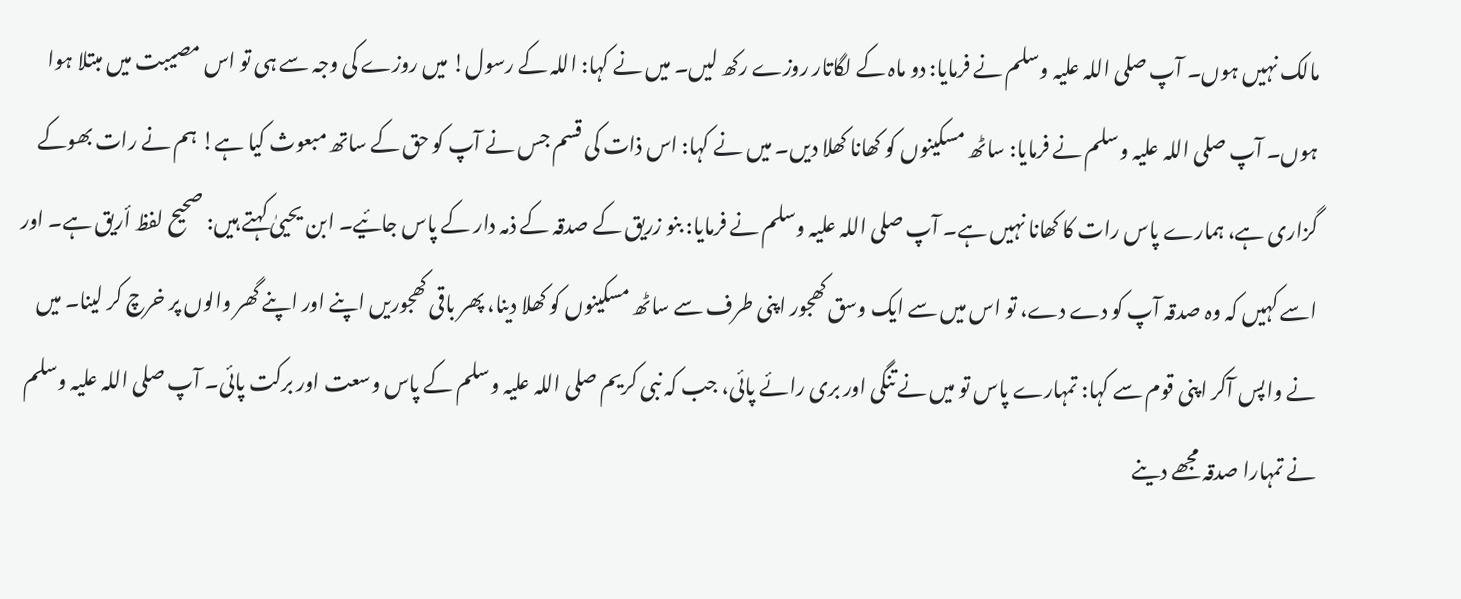مالک نہیں ہوں۔ آپ صلی اللہ علیہ وسلم نے فرمایا: دو ماہ کے لگاتار روزے رکھ لیں۔ میں نے کہا: اللہ کے رسول! میں روزے کی وجہ سے ہی تو اس مصیبت میں مبتلا ہوا ہوں۔ آپ صلی اللہ علیہ وسلم نے فرمایا: ساٹھ مسکینوں کو کھانا کھلا دیں۔ میں نے کہا: اس ذات کی قسم جس نے آپ کو حق کے ساتھ مبعوث کیا ہے! ہم نے رات بھوکے گزاری ہے، ہمارے پاس رات کا کھانا نہیں ہے۔ آپ صلی اللہ علیہ وسلم نے فرمایا: بنو زریق کے صدقہ کے ذمہ دار کے پاس جائیے۔ ابن یحییٰ کہتے ہیں: صحیح لفظ أریق ہے۔ اور اسے کہیں کہ وہ صدقہ آپ کو دے دے، تو اس میں سے ایک وسق کھجور اپنی طرف سے ساٹھ مسکینوں کو کھلا دینا، پھر باقی کھجوریں اپنے اور اپنے گھر والوں پر خرچ کر لینا۔ میں نے واپس آکر اپنی قوم سے کہا: تمہارے پاس تو میں نے تنگی اور بری رائے پائی، جب کہ نبی کریم صلی اللہ علیہ وسلم کے پاس وسعت اور برکت پائی۔ آپ صلی اللہ علیہ وسلم نے تمہارا صدقہ مجھے دینے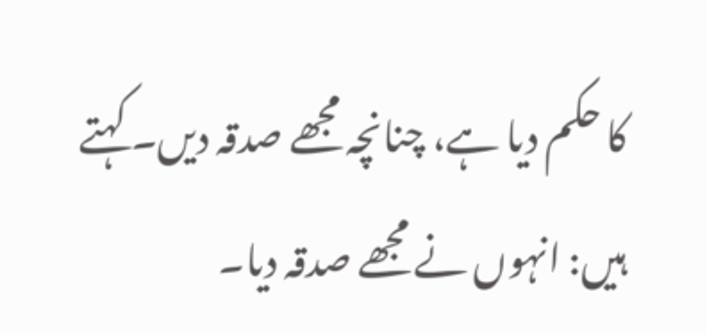کا حکم دیا ہے، چنانچہ مجھے صدقہ دیں۔ کہتے ہیں: انہوں نے مجھے صدقہ دیا۔